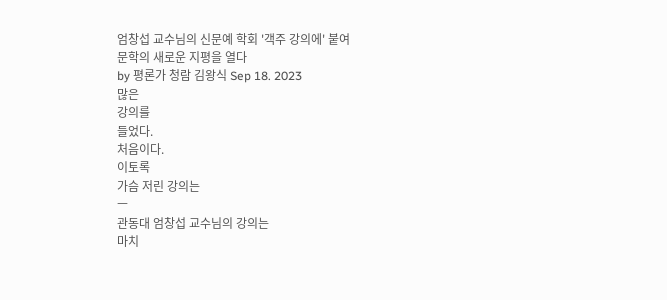엄창섭 교수님의 신문예 학회 '객주 강의에' 붙여
문학의 새로운 지평을 열다
by 평론가 청람 김왕식 Sep 18. 2023
많은
강의를
들었다.
처음이다.
이토록
가슴 저린 강의는
ㅡ
관동대 엄창섭 교수님의 강의는
마치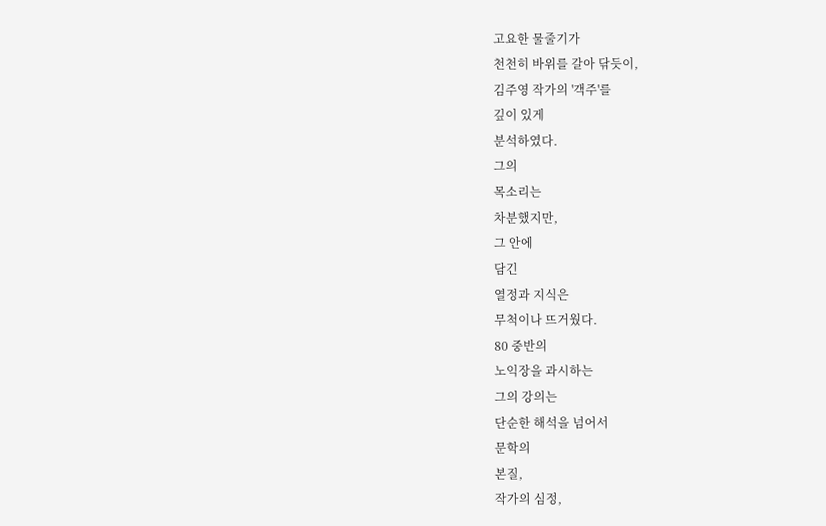고요한 물줄기가
천천히 바위를 갈아 닦듯이,
김주영 작가의 '객주'를
깊이 있게
분석하였다.
그의
목소리는
차분했지만,
그 안에
담긴
열정과 지식은
무척이나 뜨거웠다.
80 중반의
노익장을 과시하는
그의 강의는
단순한 해석을 넘어서
문학의
본질,
작가의 심정,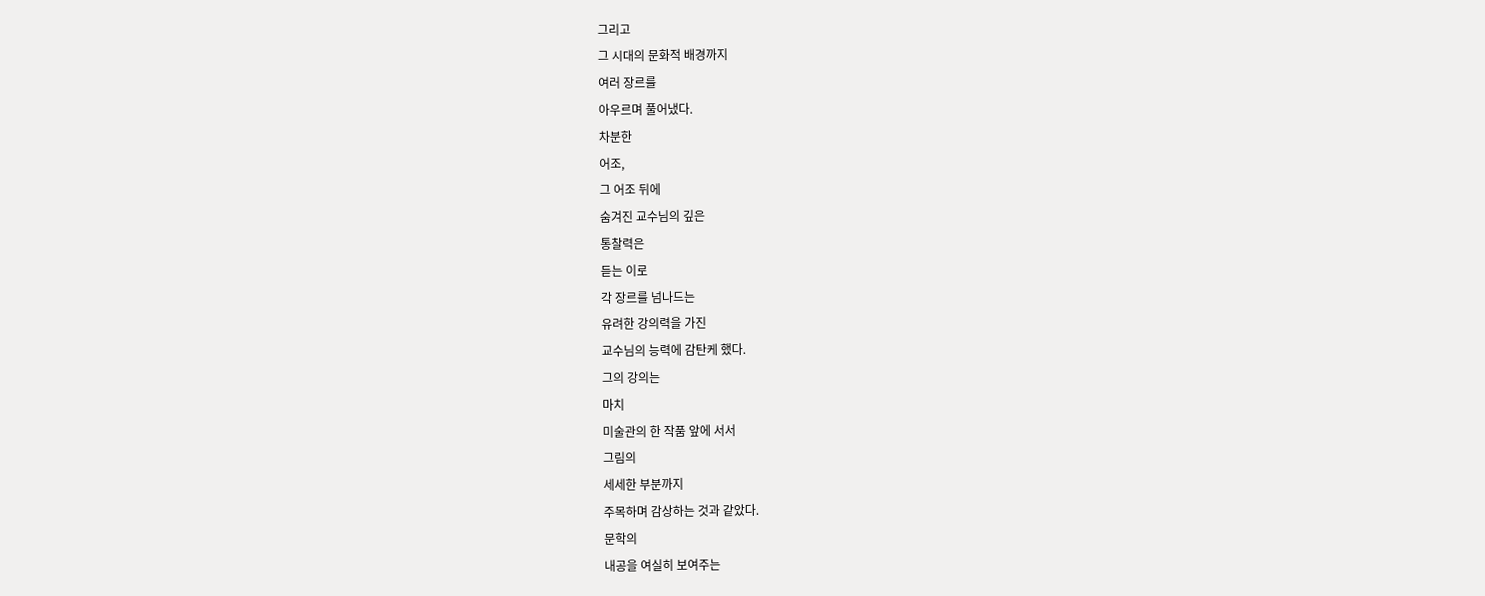그리고
그 시대의 문화적 배경까지
여러 장르를
아우르며 풀어냈다.
차분한
어조,
그 어조 뒤에
숨겨진 교수님의 깊은
통찰력은
듣는 이로
각 장르를 넘나드는
유려한 강의력을 가진
교수님의 능력에 감탄케 했다.
그의 강의는
마치
미술관의 한 작품 앞에 서서
그림의
세세한 부분까지
주목하며 감상하는 것과 같았다.
문학의
내공을 여실히 보여주는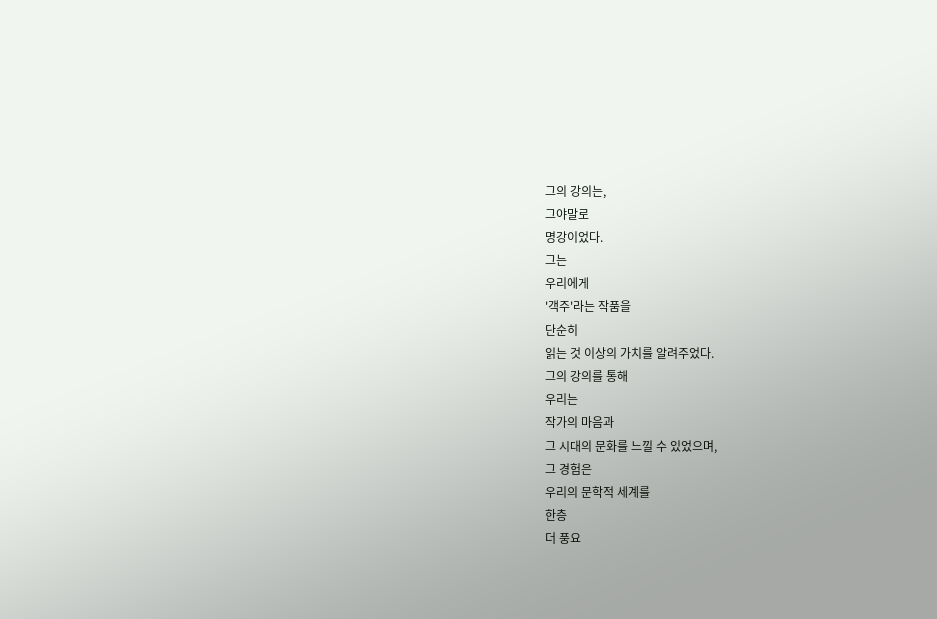그의 강의는,
그야말로
명강이었다.
그는
우리에게
'객주'라는 작품을
단순히
읽는 것 이상의 가치를 알려주었다.
그의 강의를 통해
우리는
작가의 마음과
그 시대의 문화를 느낄 수 있었으며,
그 경험은
우리의 문학적 세계를
한층
더 풍요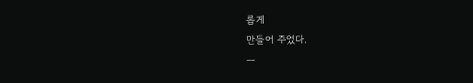롭게
만들어 주었다.
ㅡ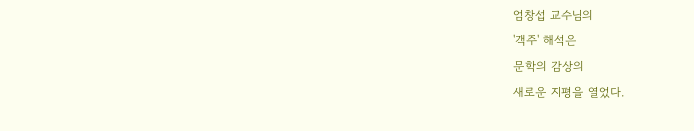엄창섭 교수님의
'객주' 해석은
문학의 감상의
새로운 지평을 열었다.